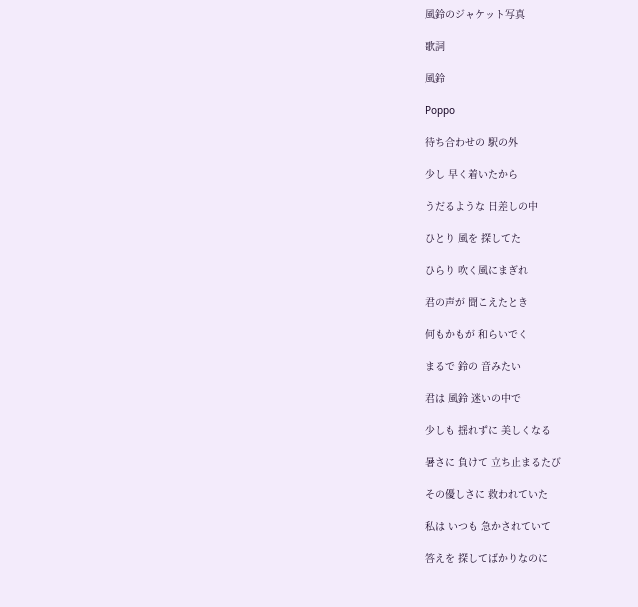風鈴のジャケット写真

歌詞

風鈴

Poppo

待ち合わせの 駅の外

少し 早く着いたから

うだるような 日差しの中

ひとり 風を 探してた

ひらり 吹く風にまぎれ

君の声が 聞こえたとき

何もかもが 和らいでく

まるで 鈴の 音みたい

君は 風鈴 迷いの中で

少しも 揺れずに 美しくなる

暑さに 負けて 立ち止まるたび

その優しさに 救われていた

私は いつも 急かされていて

答えを 探してばかりなのに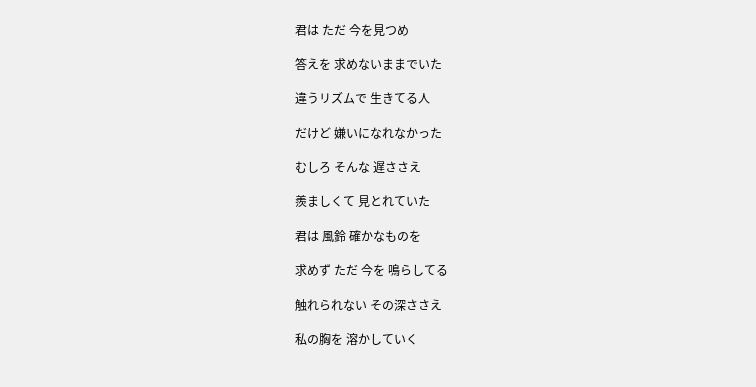君は ただ 今を見つめ

答えを 求めないままでいた

違うリズムで 生きてる人

だけど 嫌いになれなかった

むしろ そんな 遅ささえ

羨ましくて 見とれていた

君は 風鈴 確かなものを

求めず ただ 今を 鳴らしてる

触れられない その深ささえ

私の胸を 溶かしていく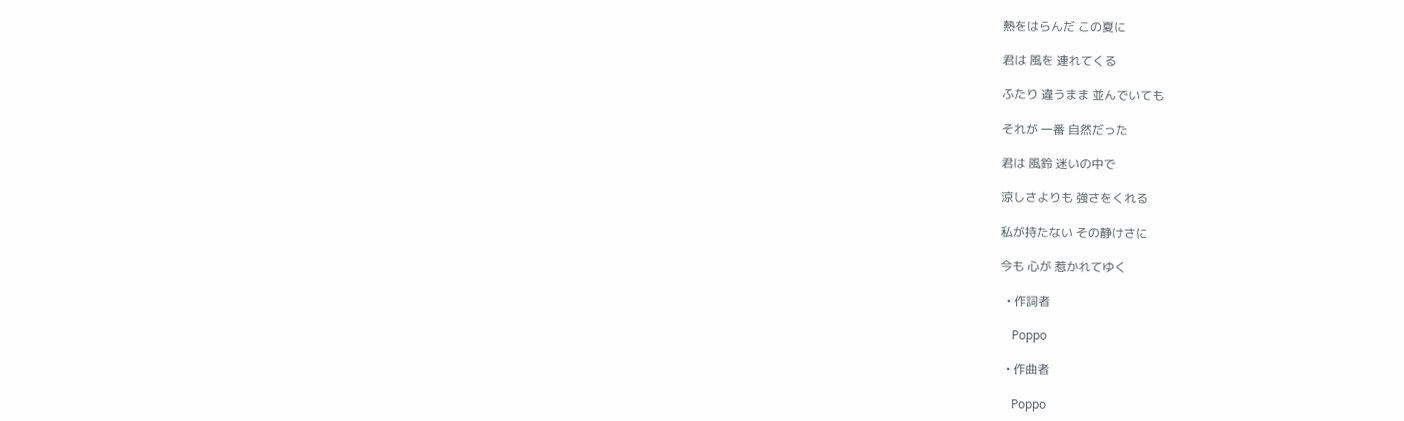熱をはらんだ この夏に

君は 風を 連れてくる

ふたり 違うまま 並んでいても

それが 一番 自然だった

君は 風鈴 迷いの中で

涼しさよりも 強さをくれる

私が持たない その静けさに

今も 心が 惹かれてゆく

  • 作詞者

    Poppo

  • 作曲者

    Poppo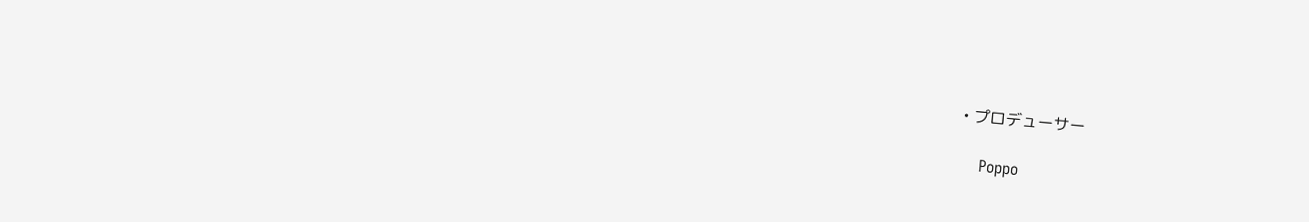• プロデューサー

    Poppo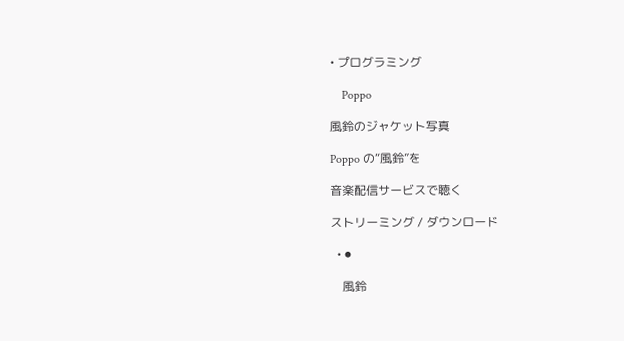• プログラミング

    Poppo

風鈴のジャケット写真

Poppo の“風鈴”を

音楽配信サービスで聴く

ストリーミング / ダウンロード

  • ⚫

    風鈴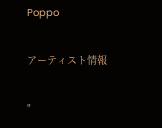Poppo

アーティスト情報

"